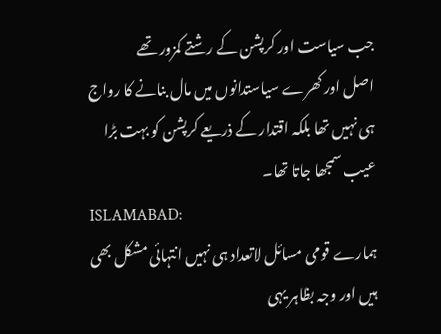جب سیاست اور کرپشن کے رشتے کمزور تھے
اصل اور کھرے سیاستدانوں میں مال بنانے کا رواج ہی نہیں تھا بلکہ اقتدار کے ذریعے کرپشن کو بہت بڑا عیب سمجھا جاتا تھا۔
ISLAMABAD:
ہمارے قومی مسائل لاتعداد ہی نہیں انتہائی مشکل بھی ہیں اور وجہ بظاہر یہی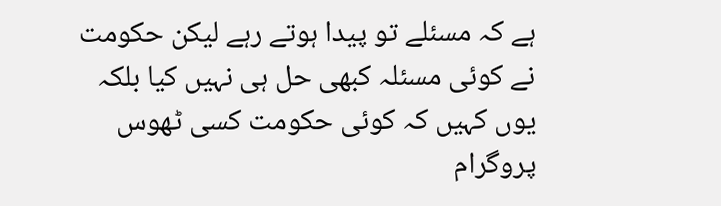ہے کہ مسئلے تو پیدا ہوتے رہے لیکن حکومت نے کوئی مسئلہ کبھی حل ہی نہیں کیا بلکہ یوں کہیں کہ کوئی حکومت کسی ٹھوس پروگرام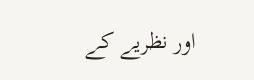اور نظریے کے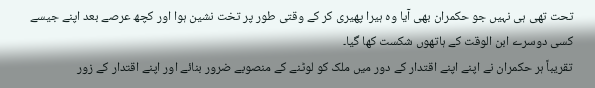تحت تھی ہی نہیں جو حکمران بھی آیا وہ ہیرا پھیری کر کے وقتی طور پر تخت نشین ہوا اور کچھ عرصے بعد اپنے جیسے کسی دوسرے ابن الوقت کے ہاتھوں شکست کھا گیا۔
تقریباً ہر حکمران نے اپنے اپنے اقتدار کے دور میں ملک کو لوٹنے کے منصوبے ضرور بنائے اور اپنے اقتدار کے زور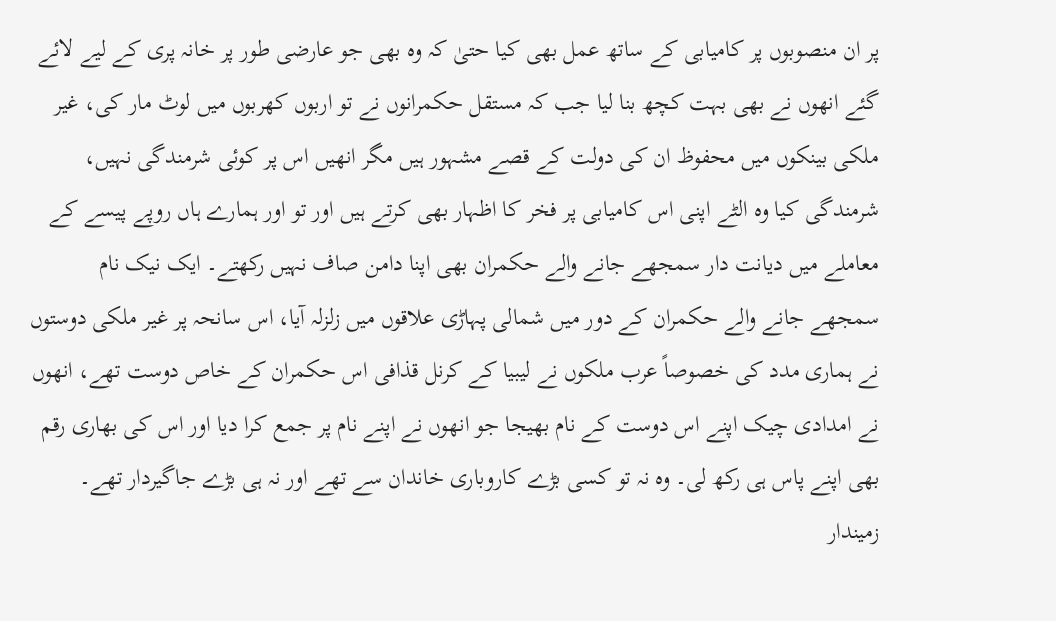پر ان منصوبوں پر کامیابی کے ساتھ عمل بھی کیا حتیٰ کہ وہ بھی جو عارضی طور پر خانہ پری کے لیے لائے گئے انھوں نے بھی بہت کچھ بنا لیا جب کہ مستقل حکمرانوں نے تو اربوں کھربوں میں لوٹ مار کی، غیر ملکی بینکوں میں محفوظ ان کی دولت کے قصے مشہور ہیں مگر انھیں اس پر کوئی شرمندگی نہیں، شرمندگی کیا وہ الٹے اپنی اس کامیابی پر فخر کا اظہار بھی کرتے ہیں اور تو اور ہمارے ہاں روپے پیسے کے معاملے میں دیانت دار سمجھے جانے والے حکمران بھی اپنا دامن صاف نہیں رکھتے۔ ایک نیک نام سمجھے جانے والے حکمران کے دور میں شمالی پہاڑی علاقوں میں زلزلہ آیا، اس سانحہ پر غیر ملکی دوستوں نے ہماری مدد کی خصوصاً عرب ملکوں نے لیبیا کے کرنل قذافی اس حکمران کے خاص دوست تھے، انھوں نے امدادی چیک اپنے اس دوست کے نام بھیجا جو انھوں نے اپنے نام پر جمع کرا دیا اور اس کی بھاری رقم بھی اپنے پاس ہی رکھ لی۔ وہ نہ تو کسی بڑے کاروباری خاندان سے تھے اور نہ ہی بڑے جاگیردار تھے۔
زمیندار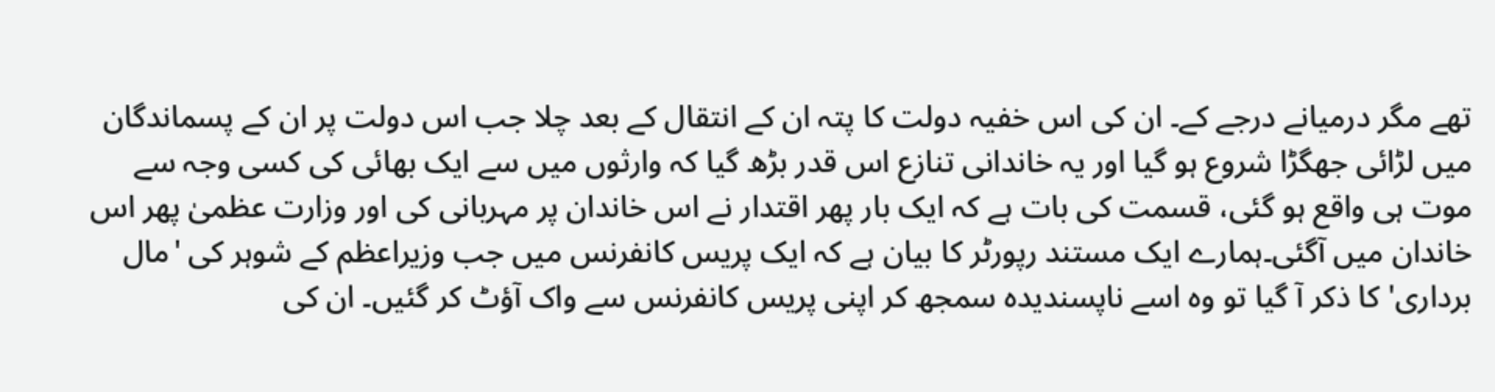تھے مگر درمیانے درجے کے۔ ان کی اس خفیہ دولت کا پتہ ان کے انتقال کے بعد چلا جب اس دولت پر ان کے پسماندگان میں لڑائی جھگڑا شروع ہو گیا اور یہ خاندانی تنازع اس قدر بڑھ گیا کہ وارثوں میں سے ایک بھائی کی کسی وجہ سے موت ہی واقع ہو گئی، قسمت کی بات ہے کہ ایک بار پھر اقتدار نے اس خاندان پر مہربانی کی اور وزارت عظمیٰ پھر اس خاندان میں آگئی۔ہمارے ایک مستند رپورٹر کا بیان ہے کہ ایک پریس کانفرنس میں جب وزیراعظم کے شوہر کی 'مال برداری' کا ذکر آ گیا تو وہ اسے ناپسندیدہ سمجھ کر اپنی پریس کانفرنس سے واک آؤٹ کر گئیں۔ ان کی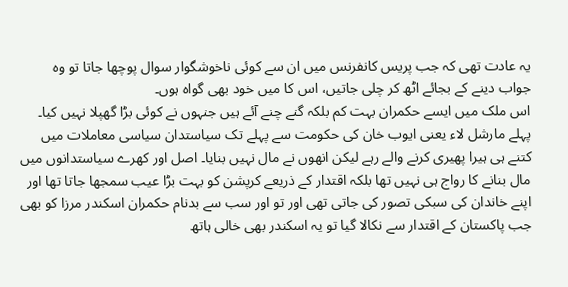یہ عادت تھی کہ جب پریس کانفرنس میں ان سے کوئی ناخوشگوار سوال پوچھا جاتا تو وہ جواب دینے کے بجائے اٹھ کر چلی جاتیں، اس کا میں خود بھی گواہ ہوں۔
اس ملک میں ایسے حکمران بہت کم بلکہ گنے چنے آئے ہیں جنہوں نے کوئی بڑا گھپلا نہیں کیا۔ پہلے مارشل لاء یعنی ایوب خان کی حکومت سے پہلے تک سیاستدان سیاسی معاملات میں کتنے ہی ہیرا پھیری کرنے والے رہے لیکن انھوں نے مال نہیں بنایا۔ اصل اور کھرے سیاستدانوں میں مال بنانے کا رواج ہی نہیں تھا بلکہ اقتدار کے ذریعے کرپشن کو بہت بڑا عیب سمجھا جاتا تھا اور اپنے خاندان کی سبکی تصور کی جاتی تھی اور تو اور سب سے بدنام حکمران اسکندر مرزا کو بھی جب پاکستان کے اقتدار سے نکالا گیا تو یہ اسکندر بھی خالی ہاتھ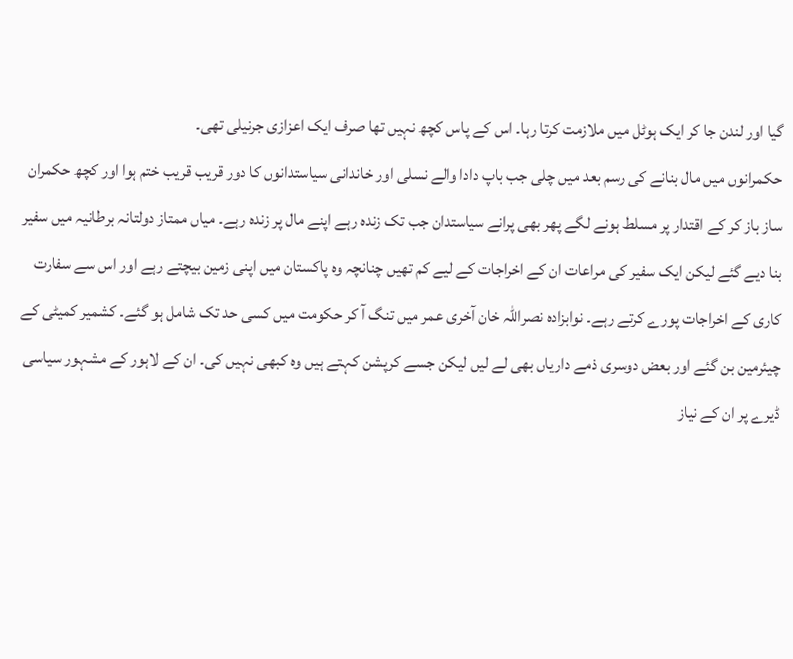گیا اور لندن جا کر ایک ہوٹل میں ملازمت کرتا رہا۔ اس کے پاس کچھ نہیں تھا صرف ایک اعزازی جرنیلی تھی۔
حکمرانوں میں مال بنانے کی رسم بعد میں چلی جب باپ دادا والے نسلی اور خاندانی سیاستدانوں کا دور قریب قریب ختم ہوا اور کچھ حکمران ساز باز کر کے اقتدار پر مسلط ہونے لگے پھر بھی پرانے سیاستدان جب تک زندہ رہے اپنے مال پر زندہ رہے۔ میاں ممتاز دولتانہ برطانیہ میں سفیر بنا دیے گئے لیکن ایک سفیر کی مراعات ان کے اخراجات کے لیے کم تھیں چنانچہ وہ پاکستان میں اپنی زمین بیچتے رہے اور اس سے سفارت کاری کے اخراجات پورے کرتے رہے۔ نوابزادہ نصراللہ خان آخری عمر میں تنگ آ کر حکومت میں کسی حد تک شامل ہو گئے۔ کشمیر کمیٹی کے چیئرمین بن گئے اور بعض دوسری ذمے داریاں بھی لے لیں لیکن جسے کرپشن کہتے ہیں وہ کبھی نہیں کی۔ ان کے لاہور کے مشہور سیاسی ڈیرے پر ان کے نیاز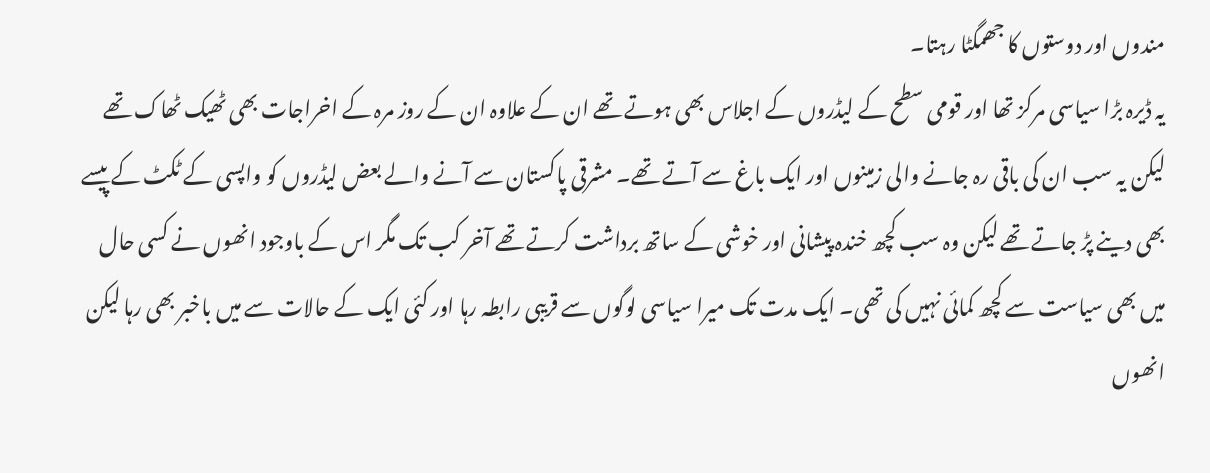مندوں اور دوستوں کا جھمگٹا رہتا۔
یہ ڈیرہ بڑا سیاسی مرکز تھا اور قومی سطح کے لیڈروں کے اجلاس بھی ہوتے تھے ان کے علاوہ ان کے روز مرہ کے اخراجات بھی ٹھیک ٹھاک تھے لیکن یہ سب ان کی باقی رہ جانے والی زمینوں اور ایک باغ سے آتے تھے۔ مشرقی پاکستان سے آنے والے بعض لیڈروں کو واپسی کے ٹکٹ کے پیسے بھی دینے پڑ جاتے تھے لیکن وہ سب کچھ خندہ پیشانی اور خوشی کے ساتھ برداشت کرتے تھے آخر کب تک مگر اس کے باوجود انھوں نے کسی حال میں بھی سیاست سے کچھ کمائی نہیں کی تھی۔ ایک مدت تک میرا سیاسی لوگوں سے قریبی رابطہ رہا اور کئی ایک کے حالات سے میں باخبر بھی رہا لیکن انھوں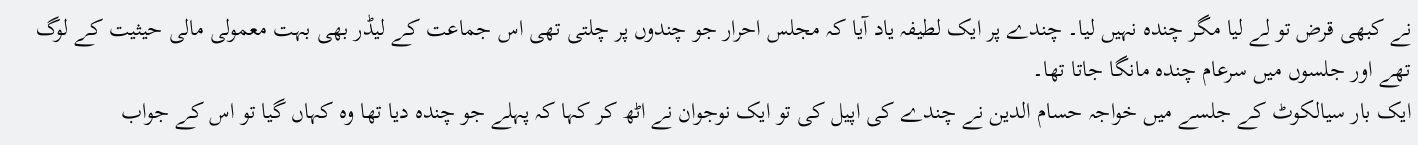نے کبھی قرض تو لے لیا مگر چندہ نہیں لیا۔ چندے پر ایک لطیفہ یاد آیا کہ مجلس احرار جو چندوں پر چلتی تھی اس جماعت کے لیڈر بھی بہت معمولی مالی حیثیت کے لوگ تھے اور جلسوں میں سرعام چندہ مانگا جاتا تھا۔
ایک بار سیالکوٹ کے جلسے میں خواجہ حسام الدین نے چندے کی اپیل کی تو ایک نوجوان نے اٹھ کر کہا کہ پہلے جو چندہ دیا تھا وہ کہاں گیا تو اس کے جواب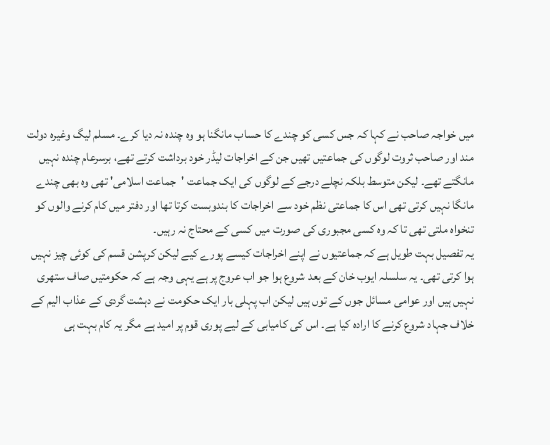میں خواجہ صاحب نے کہا کہ جس کسی کو چندے کا حساب مانگنا ہو وہ چندہ نہ دیا کرے۔ مسلم لیگ وغیرہ دولت مند اور صاحب ثروت لوگوں کی جماعتیں تھیں جن کے اخراجات لیڈر خود برداشت کرتے تھے، برسرعام چندہ نہیں مانگتے تھے۔ لیکن متوسط بلکہ نچلے درجے کے لوگوں کی ایک جماعت 'جماعت اسلامی' تھی وہ بھی چندے مانگا نہیں کرتی تھی اس کا جماعتی نظم خود سے اخراجات کا بندوبست کرتا تھا اور دفتر میں کام کرنے والوں کو تنخواہ ملتی تھی تا کہ وہ کسی مجبوری کی صورت میں کسی کے محتاج نہ رہیں۔
یہ تفصیل بہت طویل ہے کہ جماعتیوں نے اپنے اخراجات کیسے پورے کیے لیکن کرپشن قسم کی کوئی چیز نہیں ہوا کرتی تھی۔ یہ سلسلہ ایوب خان کے بعد شروع ہوا جو اب عروج پر ہے یہی وجہ ہے کہ حکومتیں صاف ستھری نہیں ہیں اور عوامی مسائل جوں کے توں ہیں لیکن اب پہلی بار ایک حکومت نے دہشت گردی کے عذاب الیم کے خلاف جہاد شروع کرنے کا ارادہ کیا ہے۔ اس کی کامیابی کے لیے پوری قوم پر امید ہے مگر یہ کام بہت ہی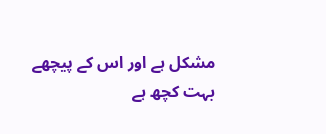مشکل ہے اور اس کے پیچھے بہت کچھ ہے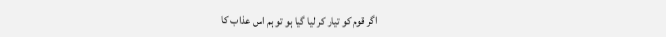اگر قوم کو تیار کر لیا گیا ہو تو ہم اس عذاب کا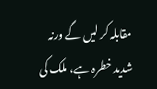مقابلہ کر لیں گے ورنہ شدید خطرہ ہے، ملک کی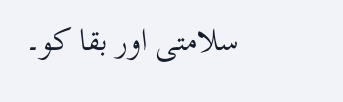سلامتی اور بقا کو۔